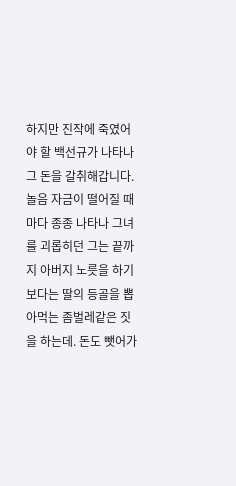하지만 진작에 죽였어야 할 백선규가 나타나 그 돈을 갈취해갑니다. 놀음 자금이 떨어질 때마다 종종 나타나 그녀를 괴롭히던 그는 끝까지 아버지 노릇을 하기보다는 딸의 등골을 뽑아먹는 좀벌레같은 짓을 하는데. 돈도 뺏어가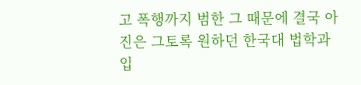고 폭행까지 범한 그 때문에 결국 아진은 그토록 원하던 한국대 법학과 입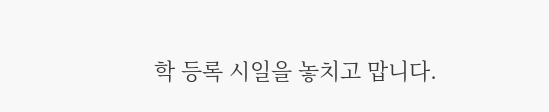학 등록 시일을 놓치고 맙니다.